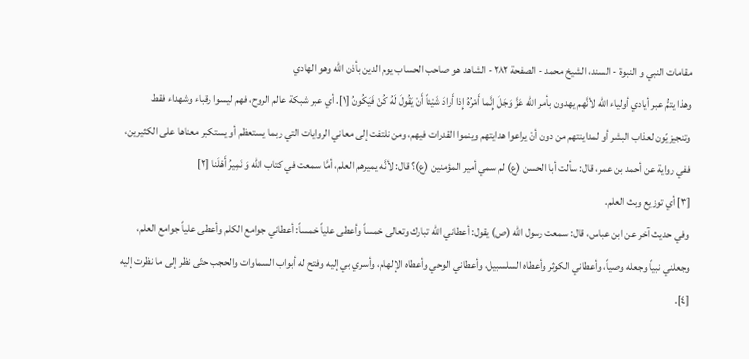مقامات النبي و النبوة - السند، الشيخ محمد - الصفحة ٢٨٢ - الشاهد هو صاحب الحساب يوم الدين بأذن الله وهو الهادي
وهذا يتمُّ عبر أيادي أولياء الله لأنَّهم يهدون بأمر الله عَزَّ وَجَلَ إِنَّما أَمْرُهُ إِذا أَرادَ شَيْئاً أَنْ يَقُولَ لَهُ كُنْ فَيَكُونُ [١]. أي عبر شبكة عالم الروح، فهم ليسوا رقباء وشهداء فقط وتنجيزيّون لعذاب البشر أو لمداينتهم من دون أنْ يراعوا هدايتهم وينموا القدرات فيهم، ومن نلتفت إلى معاني الروايات التي ربما يستعظم أو يستكبر معناها على الكثيرين، ففي رواية عن أحمد بن عمر، قال: سألت أبا الحسن (ع) لم سمي أمير المؤمنين (ع)؟ قال: لأنَّه يميرهم العلم، أمَّا سمعت في كتاب الله وَ نَمِيرُ أَهْلَنا [٢]
[٣] أي توزيع وبث العلم.
وفي حديث آخر عن ابن عباس، قال: سمعت رسول الله (ص) يقول: أعطاني الله تبارك وتعالى خمساً وأعطى علياً خمساً: أعطاني جوامع الكلم وأعطى علياً جوامع العلم، وجعلني نبياً وجعله وصياً، وأعطاني الكوثر وأعطاه السلسبيل، وأعطاني الوحي وأعطاه الإلهام، وأسري بي إليه وفتح له أبواب السماوات والحجب حتّى نظر إلى ما نظرت إليه [٤].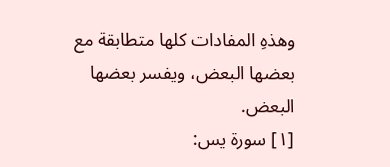وهذهِ المفادات كلها متطابقة مع بعضها البعض، ويفسر بعضها البعض.
[١] سورة يس: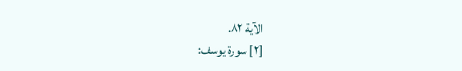الآية ٨٢.
[٢] سورة يوسف: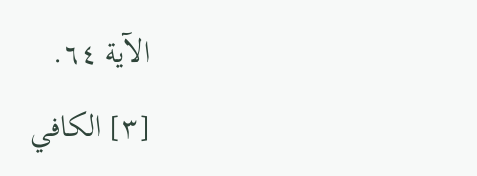الآية ٦٤.
[٣] الكافي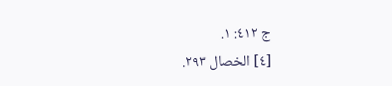ج ٤١٢: ١.
[٤] الخصال ٢٩٣.